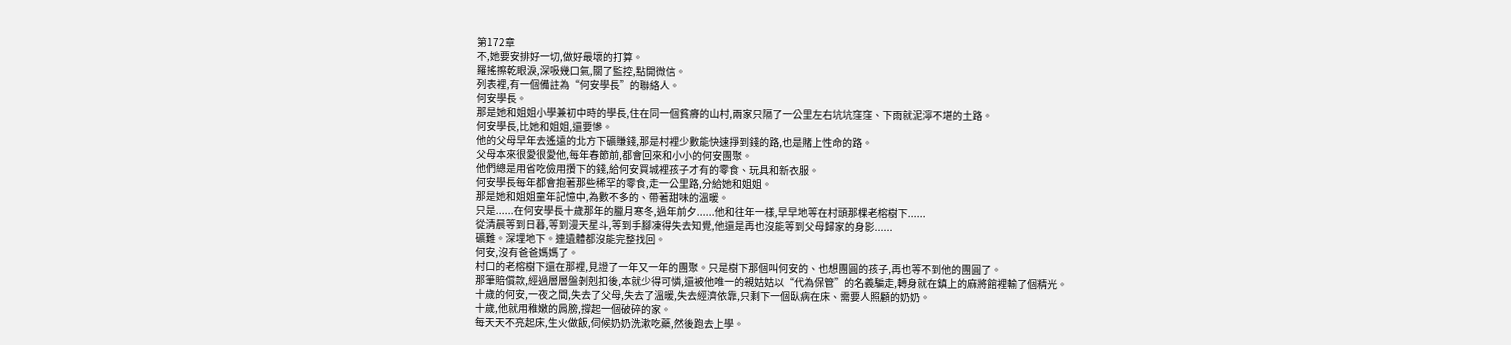第172章
不,她要安排好一切,做好最壞的打算。
羅搖擦乾眼淚,深吸幾口氣,關了監控,點開微信。
列表裡,有一個備註為“何安學長”的聯絡人。
何安學長。
那是她和姐姐小學兼初中時的學長,住在同一個貧瘠的山村,兩家只隔了一公里左右坑坑窪窪、下雨就泥濘不堪的土路。
何安學長,比她和姐姐,還要慘。
他的父母早年去遙遠的北方下礦賺錢,那是村裡少數能快速掙到錢的路,也是賭上性命的路。
父母本來很愛很愛他,每年春節前,都會回來和小小的何安團聚。
他們總是用省吃儉用攢下的錢,給何安買城裡孩子才有的零食、玩具和新衣服。
何安學長每年都會抱著那些稀罕的零食,走一公里路,分給她和姐姐。
那是她和姐姐童年記憶中,為數不多的、帶著甜味的溫暖。
只是......在何安學長十歲那年的臘月寒冬,過年前夕......他和往年一樣,早早地等在村頭那棵老榕樹下......
從清晨等到日暮,等到漫天星斗,等到手腳凍得失去知覺,他還是再也沒能等到父母歸家的身影......
礦難。深埋地下。連遺體都沒能完整找回。
何安,沒有爸爸媽媽了。
村口的老榕樹下還在那裡,見證了一年又一年的團聚。只是樹下那個叫何安的、也想團圓的孩子,再也等不到他的團圓了。
那筆賠償款,經過層層盤剝剋扣後,本就少得可憐,還被他唯一的親姑姑以“代為保管”的名義騙走,轉身就在鎮上的麻將館裡輸了個精光。
十歲的何安,一夜之間,失去了父母,失去了溫暖,失去經濟依靠,只剩下一個臥病在床、需要人照顧的奶奶。
十歲,他就用稚嫩的肩膀,撐起一個破碎的家。
每天天不亮起床,生火做飯,伺候奶奶洗漱吃藥,然後跑去上學。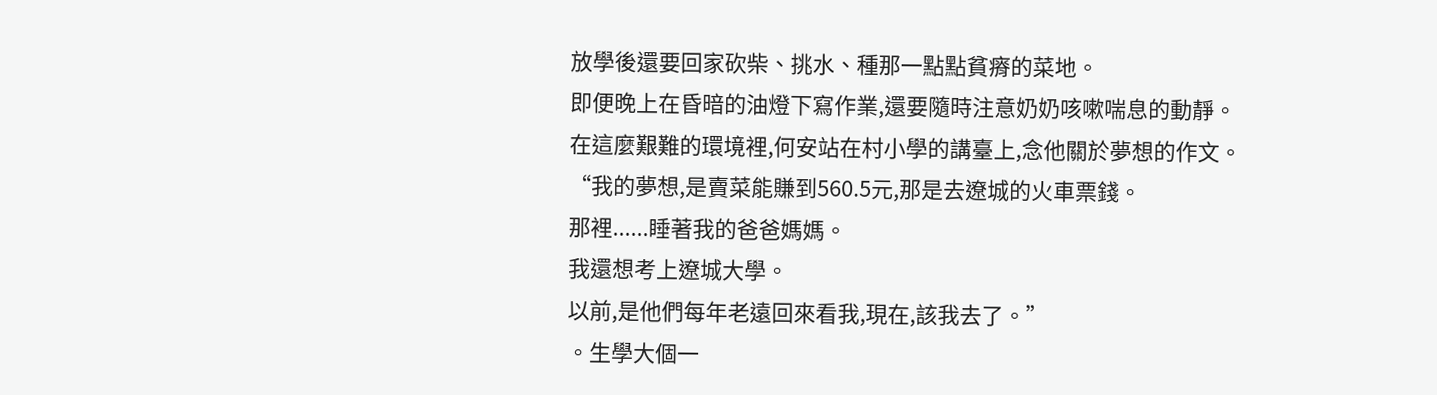放學後還要回家砍柴、挑水、種那一點點貧瘠的菜地。
即便晚上在昏暗的油燈下寫作業,還要隨時注意奶奶咳嗽喘息的動靜。
在這麼艱難的環境裡,何安站在村小學的講臺上,念他關於夢想的作文。
“我的夢想,是賣菜能賺到560.5元,那是去遼城的火車票錢。
那裡......睡著我的爸爸媽媽。
我還想考上遼城大學。
以前,是他們每年老遠回來看我,現在,該我去了。”
。生學大個一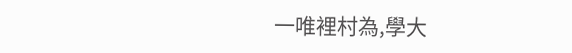一唯裡村為,學大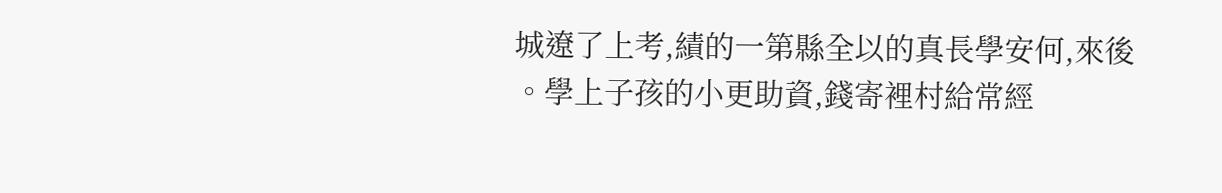城遼了上考,績的一第縣全以的真長學安何,來後
。學上子孩的小更助資,錢寄裡村給常經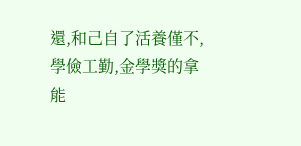還,和己自了活養僅不,學儉工勤,金學獎的拿能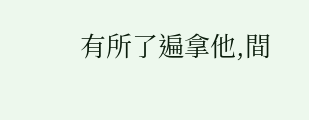有所了遍拿他,間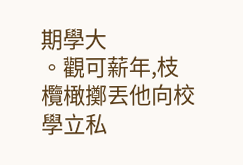期學大
。觀可薪年,枝欖橄擲丟他向校學立私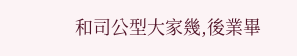和司公型大家幾,後業畢